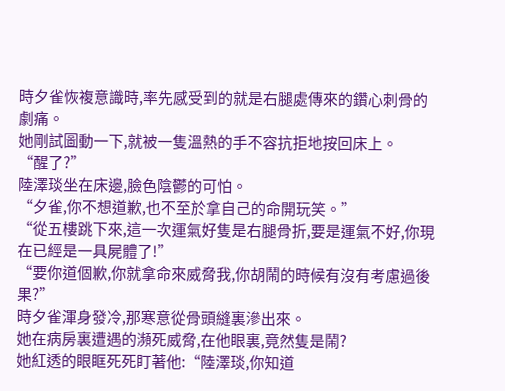時夕雀恢複意識時,率先感受到的就是右腿處傳來的鑽心刺骨的劇痛。
她剛試圖動一下,就被一隻溫熱的手不容抗拒地按回床上。
“醒了?”
陸澤琰坐在床邊,臉色陰鬱的可怕。
“夕雀,你不想道歉,也不至於拿自己的命開玩笑。”
“從五樓跳下來,這一次運氣好隻是右腿骨折,要是運氣不好,你現在已經是一具屍體了!”
“要你道個歉,你就拿命來威脅我,你胡鬧的時候有沒有考慮過後果?”
時夕雀渾身發冷,那寒意從骨頭縫裏滲出來。
她在病房裏遭遇的瀕死威脅,在他眼裏,竟然隻是鬧?
她紅透的眼眶死死盯著他:“陸澤琰,你知道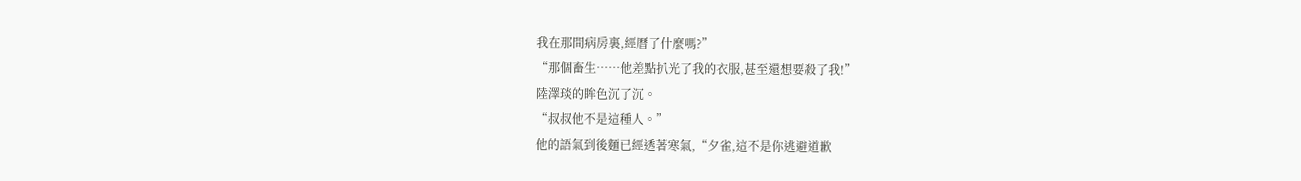我在那間病房裏,經曆了什麼嗎?”
“那個畜生……他差點扒光了我的衣服,甚至還想要殺了我!”
陸澤琰的眸色沉了沉。
“叔叔他不是這種人。”
他的語氣到後麵已經透著寒氣,“夕雀,這不是你逃避道歉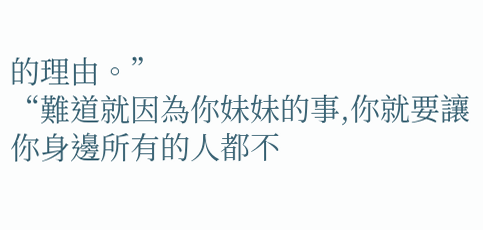的理由。”
“難道就因為你妹妹的事,你就要讓你身邊所有的人都不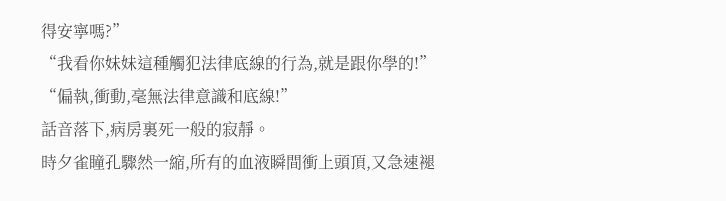得安寧嗎?”
“我看你妹妹這種觸犯法律底線的行為,就是跟你學的!”
“偏執,衝動,毫無法律意識和底線!”
話音落下,病房裏死一般的寂靜。
時夕雀瞳孔驟然一縮,所有的血液瞬間衝上頭頂,又急速褪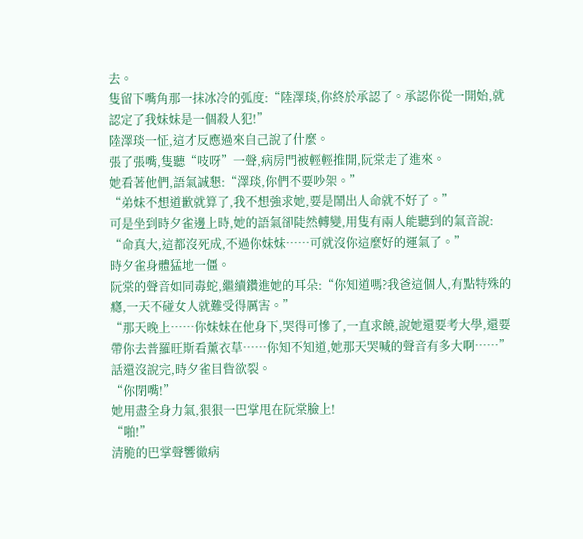去。
隻留下嘴角那一抹冰冷的弧度:“陸澤琰,你終於承認了。承認你從一開始,就認定了我妹妹是一個殺人犯!”
陸澤琰一怔,這才反應過來自己說了什麼。
張了張嘴,隻聽“吱呀”一聲,病房門被輕輕推開,阮棠走了進來。
她看著他們,語氣誠懇:“澤琰,你們不要吵架。”
“弟妹不想道歉就算了,我不想強求她,要是鬧出人命就不好了。”
可是坐到時夕雀邊上時,她的語氣卻陡然轉變,用隻有兩人能聽到的氣音說:
“命真大,這都沒死成,不過你妹妹……可就沒你這麼好的運氣了。”
時夕雀身體猛地一僵。
阮棠的聲音如同毒蛇,繼續鑽進她的耳朵:“你知道嗎?我爸這個人,有點特殊的癮,一天不碰女人就難受得厲害。”
“那天晚上……你妹妹在他身下,哭得可慘了,一直求饒,說她還要考大學,還要帶你去普羅旺斯看薰衣草……你知不知道,她那天哭喊的聲音有多大啊……”
話還沒說完,時夕雀目眥欲裂。
“你閉嘴!”
她用盡全身力氣,狠狠一巴掌甩在阮棠臉上!
“啪!”
清脆的巴掌聲響徹病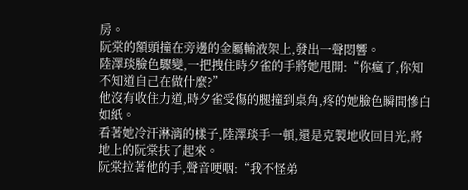房。
阮棠的額頭撞在旁邊的金屬輸液架上,發出一聲悶響。
陸澤琰臉色驟變,一把拽住時夕雀的手將她甩開:“你瘋了,你知不知道自己在做什麼?”
他沒有收住力道,時夕雀受傷的腿撞到桌角,疼的她臉色瞬間慘白如紙。
看著她冷汗淋漓的樣子,陸澤琰手一頓,還是克製地收回目光,將地上的阮棠扶了起來。
阮棠拉著他的手,聲音哽咽:“我不怪弟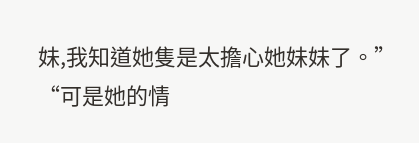妹,我知道她隻是太擔心她妹妹了。”
“可是她的情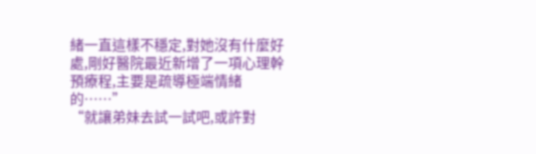緒一直這樣不穩定,對她沒有什麼好處,剛好醫院最近新增了一項心理幹預療程,主要是疏導極端情緒的……”
“就讓弟妹去試一試吧,或許對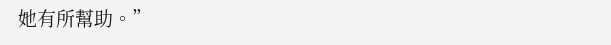她有所幫助。”